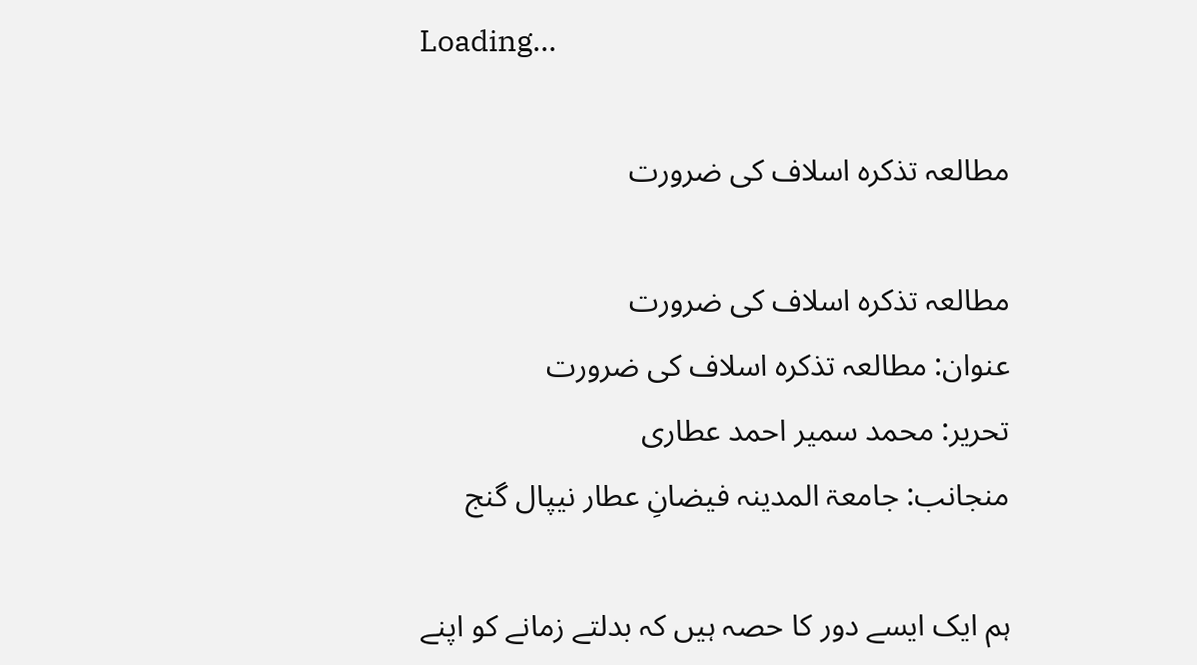Loading...

مطالعہ تذکرہ اسلاف کی ضرورت

مطالعہ تذکرہ اسلاف کی ضرورت
عنوان: مطالعہ تذکرہ اسلاف کی ضرورت
تحریر: محمد سمیر احمد عطاری
منجانب: جامعۃ المدینہ فیضانِ عطار نیپال گنج

ہم ایک ایسے دور کا حصہ ہیں کہ بدلتے زمانے کو اپنے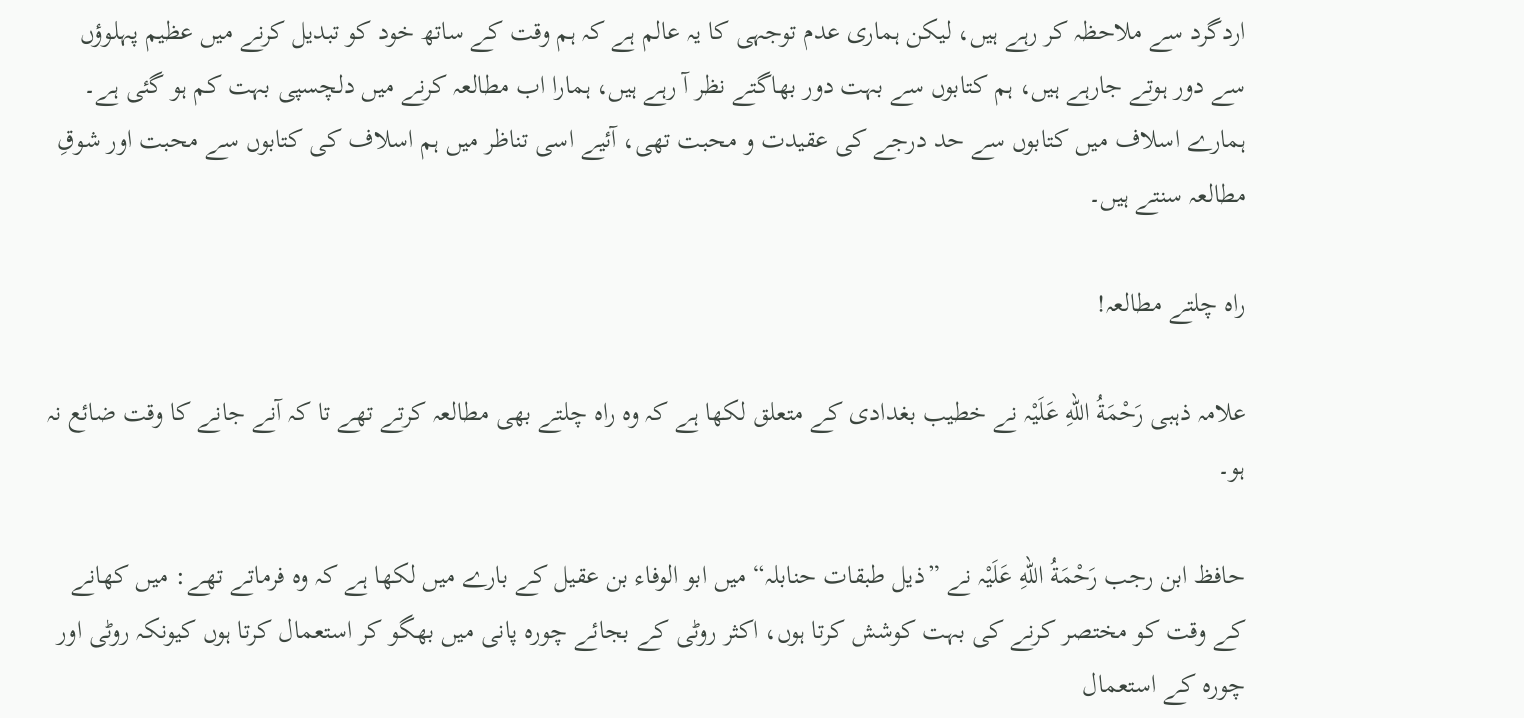اردگرد سے ملاحظہ کر رہے ہیں، لیکن ہماری عدم توجہی کا یہ عالم ہے کہ ہم وقت کے ساتھ خود کو تبدیل کرنے میں عظیم پہلوؤں سے دور ہوتے جارہے ہیں، ہم کتابوں سے بہت دور بھاگتے نظر آ رہے ہیں، ہمارا اب مطالعہ کرنے میں دلچسپی بہت کم ہو گئی ہے۔ ہمارے اسلاف میں کتابوں سے حد درجے کی عقیدت و محبت تھی، آئیے اسی تناظر میں ہم اسلاف کی کتابوں سے محبت اور شوقِ مطالعہ سنتے ہیں۔

راہ چلتے مطالعہ!

علامہ ذہبی رَحْمَةُ اللهِ عَلَيْہ نے خطیب بغدادی کے متعلق لکھا ہے کہ وہ راہ چلتے بھی مطالعہ کرتے تھے تا کہ آنے جانے کا وقت ضائع نہ ہو۔

حافظ ابن رجب رَحْمَةُ اللهِ عَلَيْہ نے ”ذیل طبقات حنابلہ“ میں ابو الوفاء بن عقیل کے بارے میں لکھا ہے کہ وہ فرماتے تھے: میں کھانے کے وقت کو مختصر کرنے کی بہت کوشش کرتا ہوں، اکثر روٹی کے بجائے چورہ پانی میں بھگو کر استعمال کرتا ہوں کیونکہ روٹی اور چورہ کے استعمال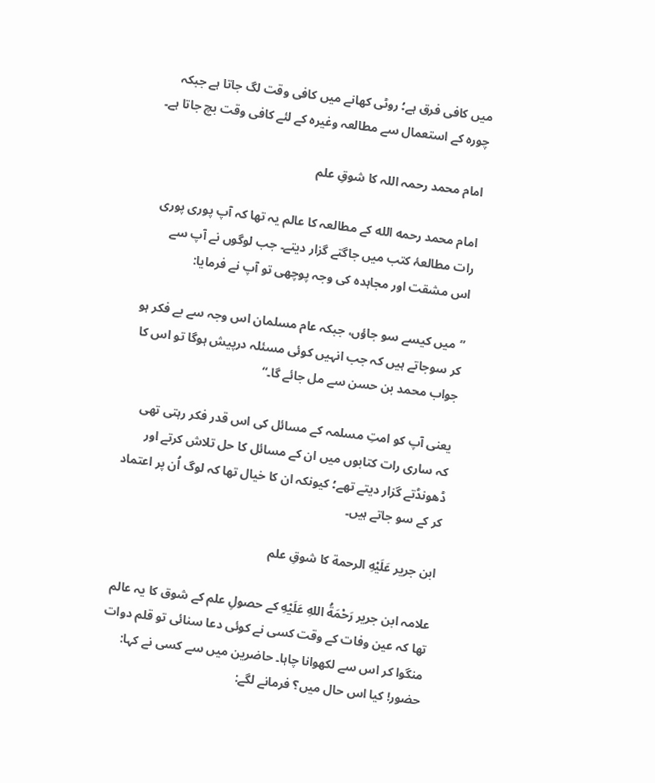میں کافی فرق ہے؛ روٹی کھانے میں کافی وقت لگ جاتا ہے جبکہ چورہ کے استعمال سے مطالعہ وغیرہ کے لئے کافی وقت بچ جاتا ہے۔

امام محمد رحمہ اللہ کا شوقِ علم

امام محمد رحمه الله کے مطالعہ کا عالم یہ تھا کہ آپ پوری پوری رات مطالعۂ کتب میں جاگتے گزار دیتے۔ جب لوگوں نے آپ سے اس مشقت اور مجاہدہ کی وجہ پوچھی تو آپ نے فرمایا:

”میں کیسے سو جاؤں، جبکہ عام مسلمان اس وجہ سے بے فکر ہو کر سوجاتے ہیں کہ جب انہیں کوئی مسئلہ درپیش ہوگا تو اس کا جواب محمد بن حسن سے مل جائے گا۔“

یعنی آپ کو امتِ مسلمہ کے مسائل کی اس قدر فکر رہتی تھی کہ ساری رات کتابوں میں ان کے مسائل کا حل تلاش کرتے اور ڈھونڈتے گزار دیتے تھے؛ کیونکہ ان کا خیال تھا کہ لوگ اُن پر اعتماد کر کے سو جاتے ہیں۔

ابن جریر عَلَيْهِ الرحمة کا شوقِ علم

علامہ ابن جریر رَحْمَةُ اللهِ عَلَيْهِ کے حصولِ علم کے شوق کا یہ عالم تھا کہ عین وفات کے وقت کسی نے کوئی دعا سنائی تو قلم دوات منگوا کر اس سے لکھوانا چاہا۔ حاضرین میں سے کسی نے کہا: حضور! کیا اس حال میں؟ فرمانے لگے: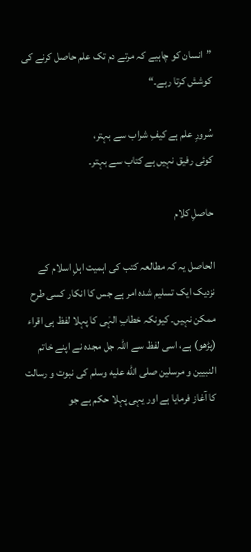”انسان کو چاہیے کہ مرتے دم تک علم حاصل کرنے کی کوشش کرتا رہے۔“

سُرورِ علم ہے کیفِ شراب سے بہتر،
کوئی رفیق نہیں ہے کتاب سے بہتر۔

حاصلِ کلام

الحاصل یہ کہ مطالعہ کتب کی اہمیت اہلِ اسلام کے نزدیک ایک تسلیم شدہ امر ہے جس کا انکار کسی طرح ممکن نہیں۔ کیونکہ خطابِ الہٰی کا پہلا لفظ ہی اقراء (پڑھو) ہے، اسی لفظ سے اللہ جل مجدہ نے اپنے خاتم النبیین و مرسلین صلى الله عليه وسلم کی نبوت و رسالت کا آغاز فرمایا ہے اور یہی پہلا حکم ہے جو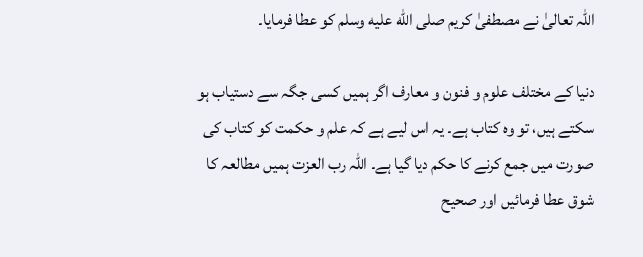اللہ تعالیٰ نے مصطفیٰ کریم صلى الله عليه وسلم کو عطا فرمایا۔

دنیا کے مختلف علوم و فنون و معارف اگر ہمیں کسی جگہ سے دستیاب ہو سکتے ہیں، تو وہ کتاب ہے۔ یہ اس لیے ہے کہ علم و حکمت کو کتاب کی صورت میں جمع کرنے کا حکم دیا گیا ہے۔ اللہ رب العزت ہمیں مطالعہ کا شوق عطا فرمائیں اور صحیح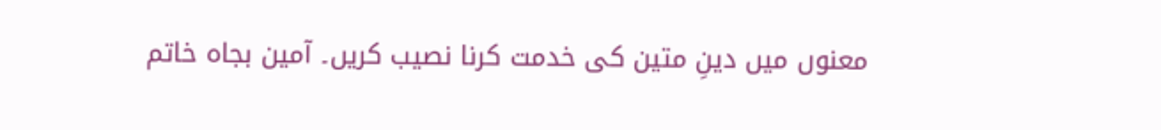معنوں میں دینِ متین کی خدمت کرنا نصیب کریں۔ آمین بجاہ خاتم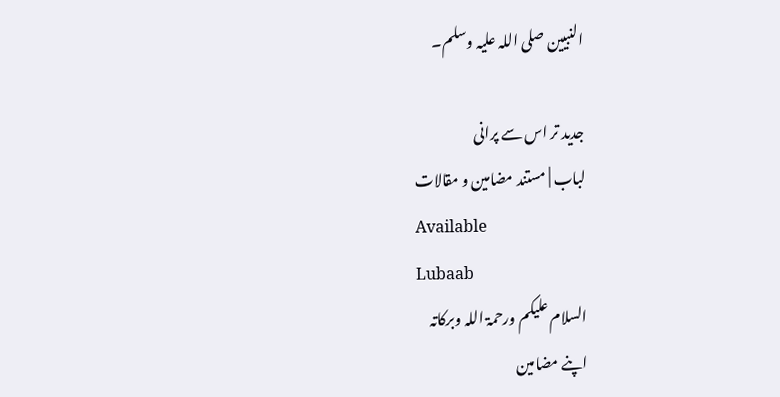النبیین صلی اللہ علیہ وسلم۔

جدید تر اس سے پرانی
لباب | مستند مضامین و مقالات
Available
Lubaab
السلام علیکم ورحمۃ اللہ وبرکاتہ
اپنے مضامین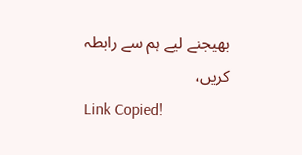بھیجنے لیے ہم سے رابطہ کریں،
Link Copied!